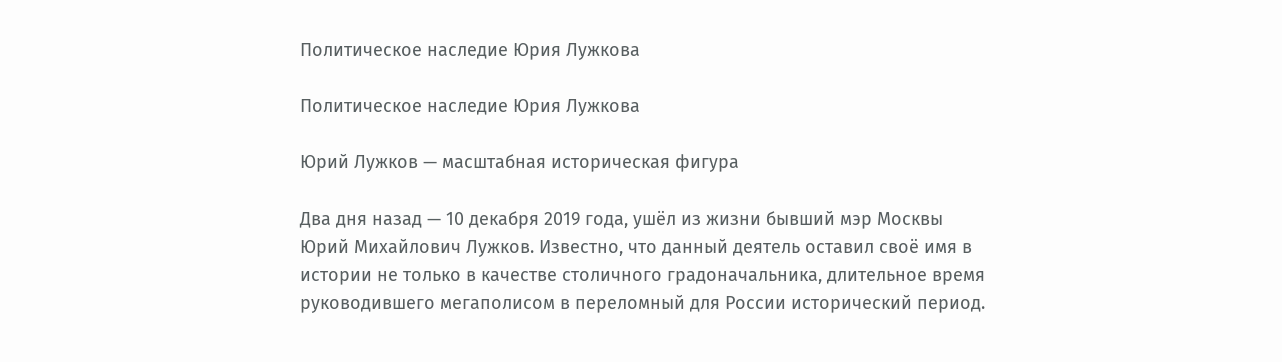Политическое наследие Юрия Лужкова

Политическое наследие Юрия Лужкова

Юрий Лужков — масштабная историческая фигура

Два дня назад — 10 декабря 2019 года, ушёл из жизни бывший мэр Москвы Юрий Михайлович Лужков. Известно, что данный деятель оставил своё имя в истории не только в качестве столичного градоначальника, длительное время руководившего мегаполисом в переломный для России исторический период.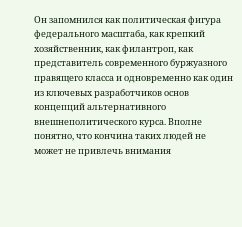Он запомнился как политическая фигура федерального масштаба, как крепкий хозяйственник, как филантроп, как представитель современного буржуазного правящего класса и одновременно как один из ключевых разработчиков основ концепций альтернативного внешнеполитического курса. Вполне понятно, что кончина таких людей не может не привлечь внимания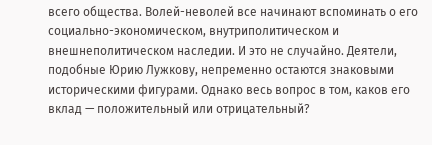всего общества. Волей-неволей все начинают вспоминать о его социально-экономическом, внутриполитическом и внешнеполитическом наследии. И это не случайно. Деятели, подобные Юрию Лужкову, непременно остаются знаковыми историческими фигурами. Однако весь вопрос в том, каков его вклад — положительный или отрицательный?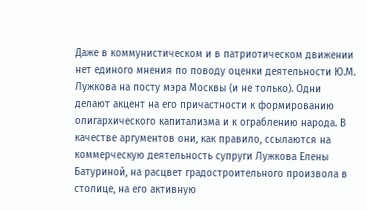Даже в коммунистическом и в патриотическом движении нет единого мнения по поводу оценки деятельности Ю.М. Лужкова на посту мэра Москвы (и не только). Одни делают акцент на его причастности к формированию олигархического капитализма и к ограблению народа. В качестве аргументов они, как правило, ссылаются на коммерческую деятельность супруги Лужкова Елены Батуриной, на расцвет градостроительного произвола в столице, на его активную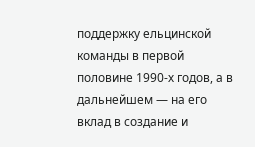поддержку ельцинской команды в первой половине 1990-х годов, а в дальнейшем — на его вклад в создание и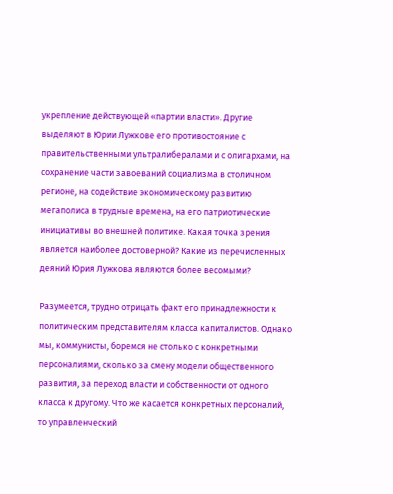укрепление действующей «партии власти». Другие выделяют в Юрии Лужкове его противостояние с правительственными ультралибералами и с олигархами, на сохранение части завоеваний социализма в столичном регионе, на содействие экономическому развитию мегаполиса в трудные времена, на его патриотические инициативы во внешней политике. Какая точка зрения является наиболее достоверной? Какие из перечисленных деяний Юрия Лужкова являются более весомыми?

Разумеется, трудно отрицать факт его принадлежности к политическим представителям класса капиталистов. Однако мы, коммунисты, боремся не столько с конкретными персоналиями, сколько за смену модели общественного развития, за переход власти и собственности от одного класса к другому. Что же касается конкретных персоналий, то управленческий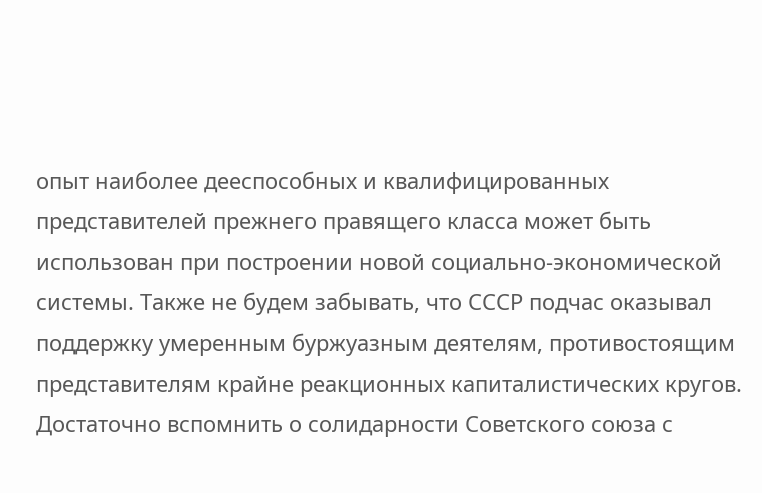опыт наиболее дееспособных и квалифицированных представителей прежнего правящего класса может быть использован при построении новой социально-экономической системы. Также не будем забывать, что СССР подчас оказывал поддержку умеренным буржуазным деятелям, противостоящим представителям крайне реакционных капиталистических кругов. Достаточно вспомнить о солидарности Советского союза с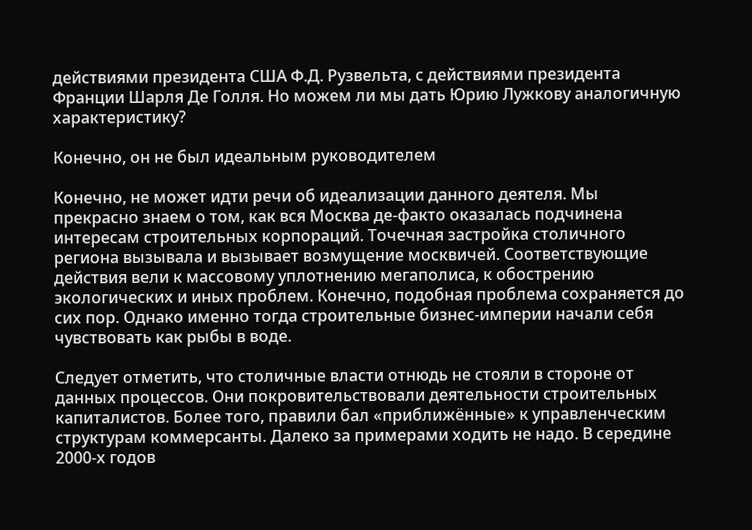действиями президента США Ф.Д. Рузвельта, с действиями президента Франции Шарля Де Голля. Но можем ли мы дать Юрию Лужкову аналогичную характеристику?

Конечно, он не был идеальным руководителем

Конечно, не может идти речи об идеализации данного деятеля. Мы прекрасно знаем о том, как вся Москва де-факто оказалась подчинена интересам строительных корпораций. Точечная застройка столичного региона вызывала и вызывает возмущение москвичей. Соответствующие действия вели к массовому уплотнению мегаполиса, к обострению экологических и иных проблем. Конечно, подобная проблема сохраняется до сих пор. Однако именно тогда строительные бизнес-империи начали себя чувствовать как рыбы в воде.

Следует отметить, что столичные власти отнюдь не стояли в стороне от данных процессов. Они покровительствовали деятельности строительных капиталистов. Более того, правили бал «приближённые» к управленческим структурам коммерсанты. Далеко за примерами ходить не надо. В середине 2000-х годов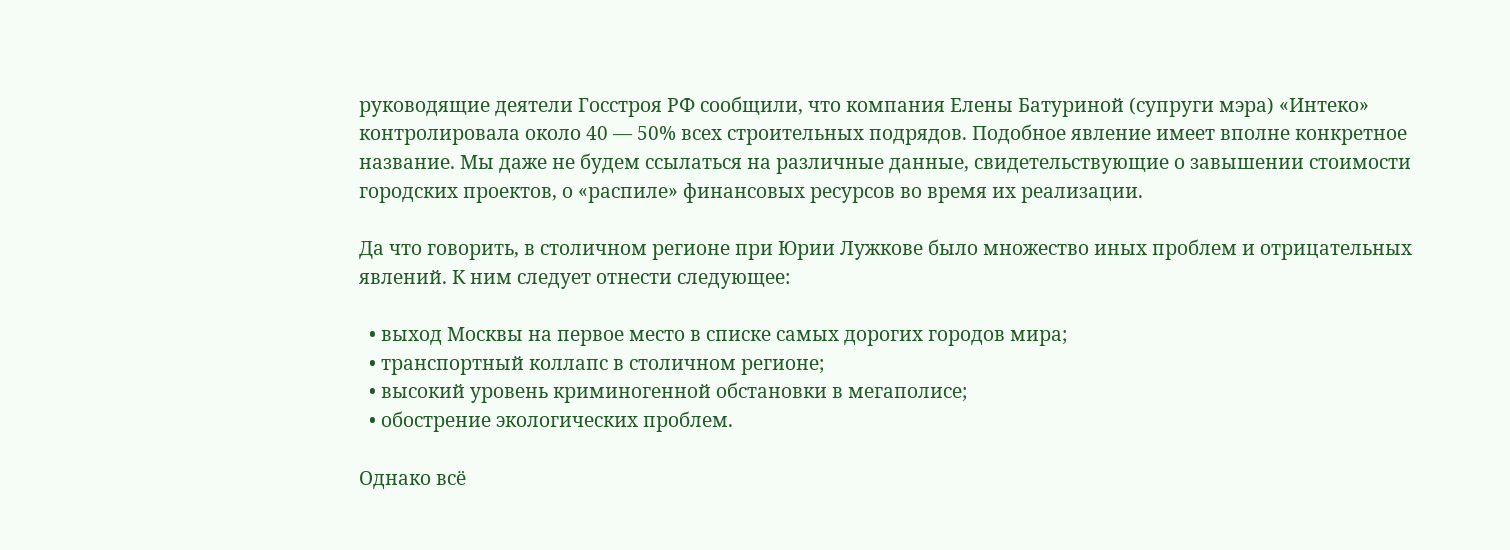руководящие деятели Госстроя РФ сообщили, что компания Елены Батуриной (супруги мэра) «Интеко» контролировала около 40 — 50% всех строительных подрядов. Подобное явление имеет вполне конкретное название. Мы даже не будем ссылаться на различные данные, свидетельствующие о завышении стоимости городских проектов, о «распиле» финансовых ресурсов во время их реализации.

Да что говорить, в столичном регионе при Юрии Лужкове было множество иных проблем и отрицательных явлений. К ним следует отнести следующее:

  • выход Москвы на первое место в списке самых дорогих городов мира;
  • транспортный коллапс в столичном регионе;
  • высокий уровень криминогенной обстановки в мегаполисе;
  • обострение экологических проблем.

Однако всё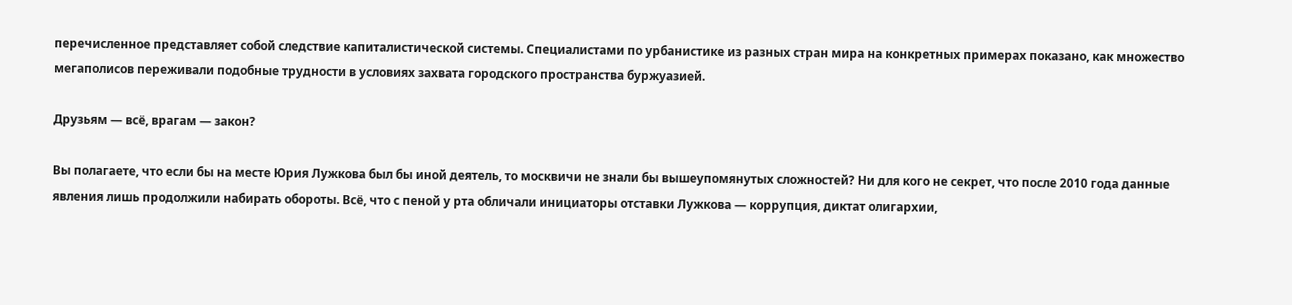перечисленное представляет собой следствие капиталистической системы. Специалистами по урбанистике из разных стран мира на конкретных примерах показано, как множество мегаполисов переживали подобные трудности в условиях захвата городского пространства буржуазией.

Друзьям — всё, врагам — закон?

Вы полагаете, что если бы на месте Юрия Лужкова был бы иной деятель, то москвичи не знали бы вышеупомянутых сложностей? Ни для кого не секрет, что после 2010 года данные явления лишь продолжили набирать обороты. Всё, что с пеной у рта обличали инициаторы отставки Лужкова — коррупция, диктат олигархии,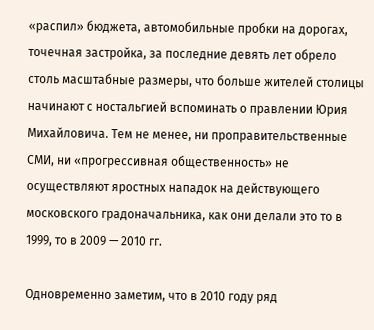«распил» бюджета, автомобильные пробки на дорогах, точечная застройка, за последние девять лет обрело столь масштабные размеры, что больше жителей столицы начинают с ностальгией вспоминать о правлении Юрия Михайловича. Тем не менее, ни проправительственные СМИ, ни «прогрессивная общественность» не осуществляют яростных нападок на действующего московского градоначальника, как они делали это то в 1999, то в 2009 — 2010 гг.

Одновременно заметим, что в 2010 году ряд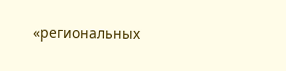«региональных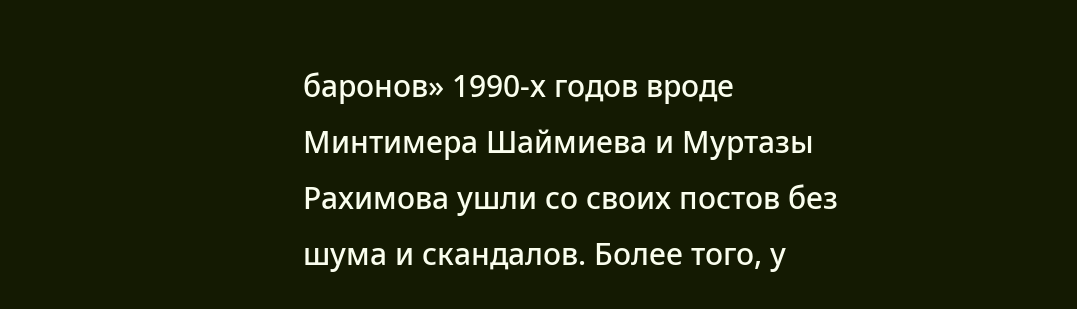баронов» 1990-х годов вроде Минтимера Шаймиева и Муртазы Рахимова ушли со своих постов без шума и скандалов. Более того, у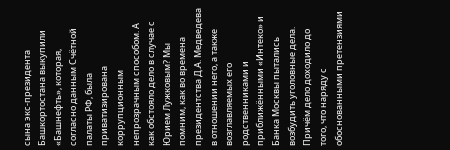сына экс-президента Башкортостана выкупили «Башнефть», которая, согласно данным Счётной палаты РФ, была приватизирована коррупционным непрозрачным способом. А как обстояло дело в случае с Юрием Лужковым? Мы помним, как во времена президентства Д.А. Медведева в отношении него, а также возглавляемых его родственниками и приближёнными «Интеко» и Банка Москвы пытались возбудить уголовные дела. Причём дело доходило до того, что наряду с обоснованными претензиями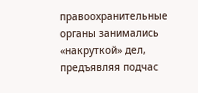правоохранительные органы занимались «накруткой» дел, предъявляя подчас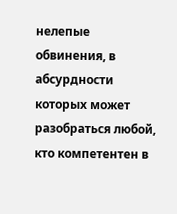нелепые обвинения, в абсурдности которых может разобраться любой, кто компетентен в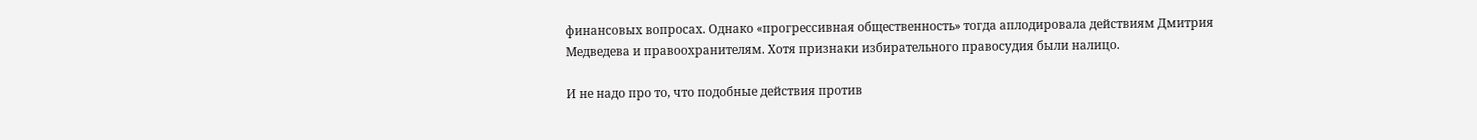финансовых вопросах. Однако «прогрессивная общественность» тогда аплодировала действиям Дмитрия Медведева и правоохранителям. Хотя признаки избирательного правосудия были налицо.

И не надо про то, что подобные действия против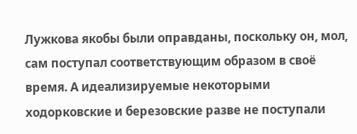Лужкова якобы были оправданы, поскольку он, мол, сам поступал соответствующим образом в своё время. А идеализируемые некоторыми ходорковские и березовские разве не поступали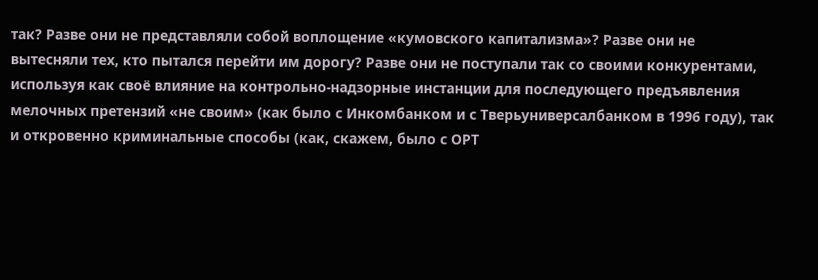так? Разве они не представляли собой воплощение «кумовского капитализма»? Разве они не вытесняли тех, кто пытался перейти им дорогу? Разве они не поступали так со своими конкурентами, используя как своё влияние на контрольно-надзорные инстанции для последующего предъявления мелочных претензий «не своим» (как было с Инкомбанком и с Тверьуниверсалбанком в 1996 году), так и откровенно криминальные способы (как, скажем, было с ОРТ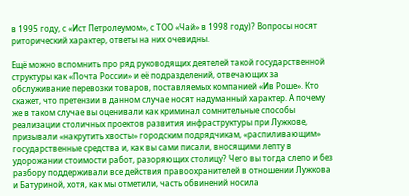в 1995 году, с «Ист Петролеумом», с ТОО «Чай» в 1998 году)? Вопросы носят риторический характер, ответы на них очевидны.

Ещё можно вспомнить про ряд руководящих деятелей такой государственной структуры как «Почта России» и её подразделений, отвечающих за обслуживание перевозки товаров, поставляемых компанией «Ив Роше». Кто скажет, что претензии в данном случае носят надуманный характер. А почему же в таком случае вы оценивали как криминал сомнительные способы реализации столичных проектов развития инфраструктуры при Лужкове, призывали «накрутить хвосты» городским подрядчикам, «распиливающим» государственные средства и, как вы сами писали, вносящими лепту в удорожании стоимости работ, разоряющих столицу? Чего вы тогда слепо и без разбору поддерживали все действия правоохранителей в отношении Лужкова и Батуриной, хотя, как мы отметили, часть обвинений носила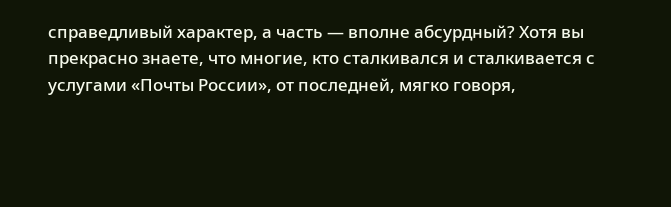справедливый характер, а часть — вполне абсурдный? Хотя вы прекрасно знаете, что многие, кто сталкивался и сталкивается с услугами «Почты России», от последней, мягко говоря,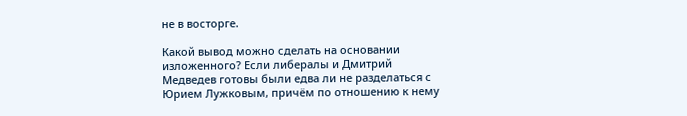не в восторге.

Какой вывод можно сделать на основании изложенного? Если либералы и Дмитрий Медведев готовы были едва ли не разделаться с Юрием Лужковым, причём по отношению к нему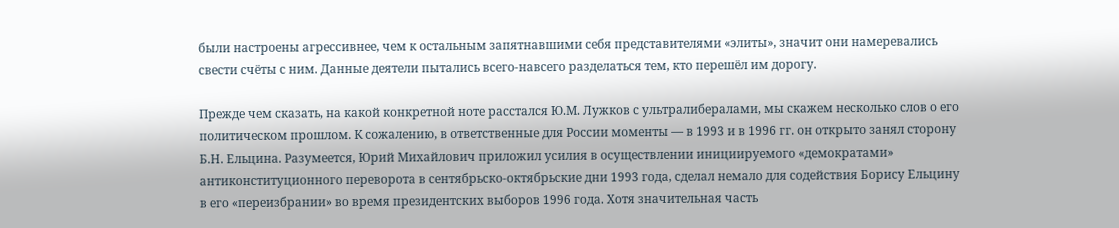были настроены агрессивнее, чем к остальным запятнавшими себя представителями «элиты», значит они намеревались свести счёты с ним. Данные деятели пытались всего-навсего разделаться тем, кто перешёл им дорогу.

Прежде чем сказать, на какой конкретной ноте расстался Ю.М. Лужков с ультралибералами, мы скажем несколько слов о его политическом прошлом. К сожалению, в ответственные для России моменты — в 1993 и в 1996 гг. он открыто занял сторону Б.Н. Ельцина. Разумеется, Юрий Михайлович приложил усилия в осуществлении инициируемого «демократами» антиконституционного переворота в сентябрьско-октябрьские дни 1993 года, сделал немало для содействия Борису Ельцину в его «переизбрании» во время президентских выборов 1996 года. Хотя значительная часть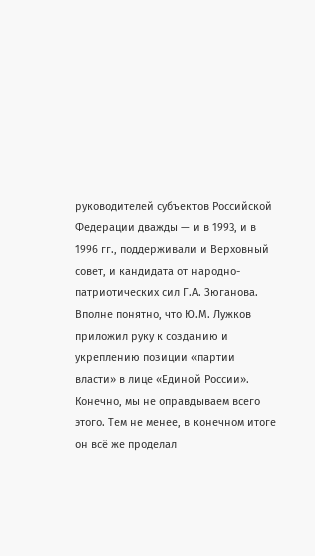руководителей субъектов Российской Федерации дважды — и в 1993, и в 1996 гг., поддерживали и Верховный совет, и кандидата от народно-патриотических сил Г.А. Зюганова. Вполне понятно, что Ю.М. Лужков приложил руку к созданию и укреплению позиции «партии власти» в лице «Единой России». Конечно, мы не оправдываем всего этого. Тем не менее, в конечном итоге он всё же проделал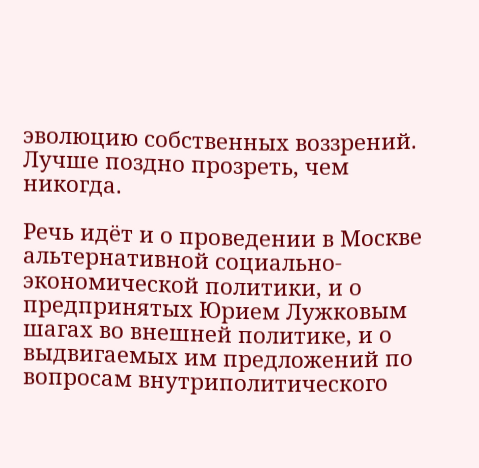эволюцию собственных воззрений. Лучше поздно прозреть, чем никогда.

Речь идёт и о проведении в Москве альтернативной социально-экономической политики, и о предпринятых Юрием Лужковым шагах во внешней политике, и о выдвигаемых им предложений по вопросам внутриполитического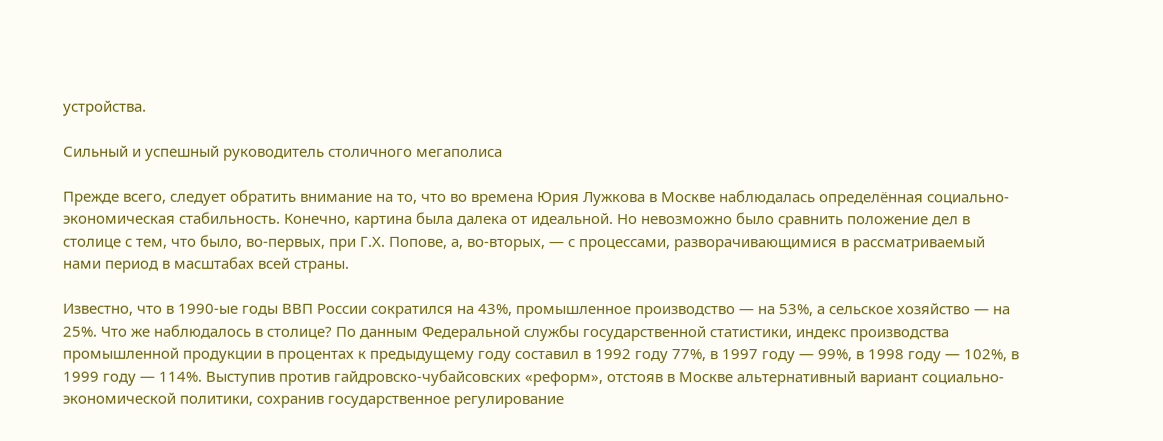устройства.

Сильный и успешный руководитель столичного мегаполиса

Прежде всего, следует обратить внимание на то, что во времена Юрия Лужкова в Москве наблюдалась определённая социально-экономическая стабильность. Конечно, картина была далека от идеальной. Но невозможно было сравнить положение дел в столице с тем, что было, во-первых, при Г.Х. Попове, а, во-вторых, — с процессами, разворачивающимися в рассматриваемый нами период в масштабах всей страны.

Известно, что в 1990-ые годы ВВП России сократился на 43%, промышленное производство — на 53%, а сельское хозяйство — на 25%. Что же наблюдалось в столице? По данным Федеральной службы государственной статистики, индекс производства промышленной продукции в процентах к предыдущему году составил в 1992 году 77%, в 1997 году — 99%, в 1998 году — 102%, в 1999 году — 114%. Выступив против гайдровско-чубайсовских «реформ», отстояв в Москве альтернативный вариант социально-экономической политики, сохранив государственное регулирование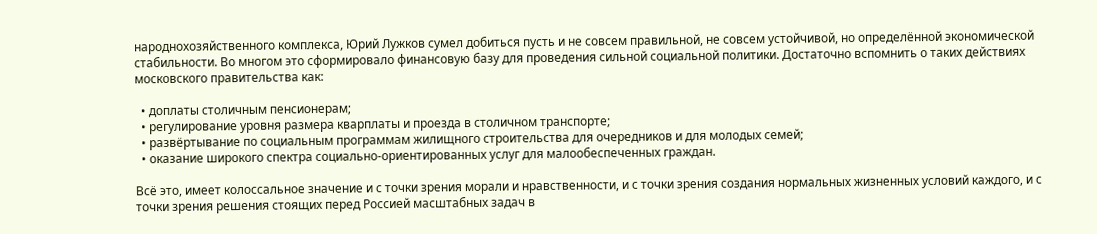народнохозяйственного комплекса, Юрий Лужков сумел добиться пусть и не совсем правильной, не совсем устойчивой, но определённой экономической стабильности. Во многом это сформировало финансовую базу для проведения сильной социальной политики. Достаточно вспомнить о таких действиях московского правительства как:

  • доплаты столичным пенсионерам;
  • регулирование уровня размера кварплаты и проезда в столичном транспорте;
  • развёртывание по социальным программам жилищного строительства для очередников и для молодых семей;
  • оказание широкого спектра социально-ориентированных услуг для малообеспеченных граждан.

Всё это, имеет колоссальное значение и с точки зрения морали и нравственности, и с точки зрения создания нормальных жизненных условий каждого, и с точки зрения решения стоящих перед Россией масштабных задач в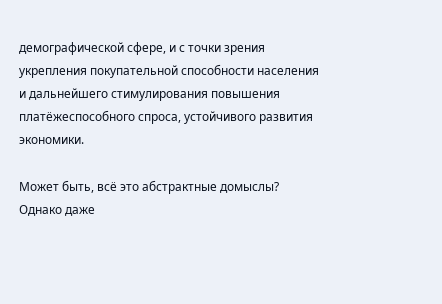демографической сфере, и с точки зрения укрепления покупательной способности населения и дальнейшего стимулирования повышения платёжеспособного спроса, устойчивого развития экономики.

Может быть, всё это абстрактные домыслы? Однако даже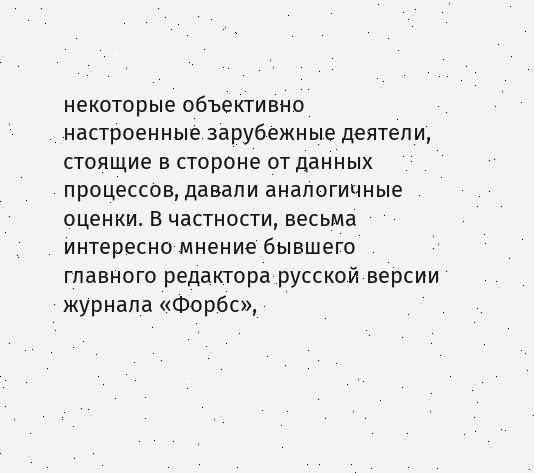некоторые объективно настроенные зарубежные деятели, стоящие в стороне от данных процессов, давали аналогичные оценки. В частности, весьма интересно мнение бывшего главного редактора русской версии журнала «Форбс»,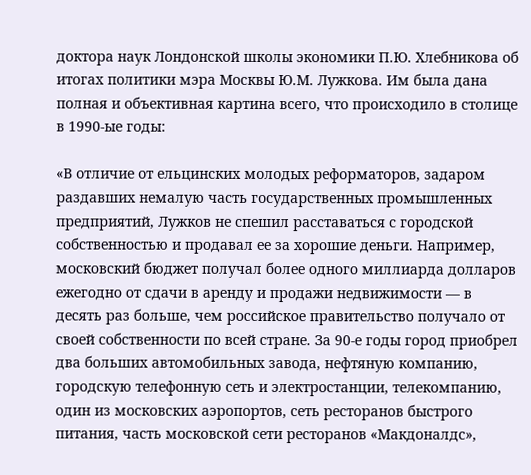доктора наук Лондонской школы экономики П.Ю. Хлебникова об итогах политики мэра Москвы Ю.М. Лужкова. Им была дана полная и объективная картина всего, что происходило в столице в 1990-ые годы:

«В отличие от ельцинских молодых реформаторов, задаром раздавших немалую часть государственных промышленных предприятий, Лужков не спешил расставаться с городской собственностью и продавал ее за хорошие деньги. Например, московский бюджет получал более одного миллиарда долларов ежегодно от сдачи в аренду и продажи недвижимости — в десять раз больше, чем российское правительство получало от своей собственности по всей стране. За 90-е годы город приобрел два больших автомобильных завода, нефтяную компанию, городскую телефонную сеть и электростанции, телекомпанию, один из московских аэропортов, сеть ресторанов быстрого питания, часть московской сети ресторанов «Макдоналдс»,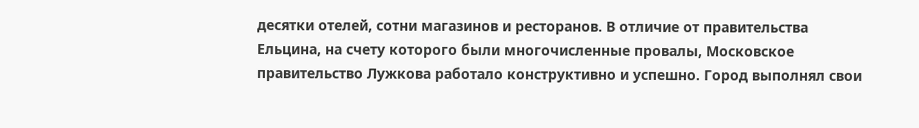десятки отелей, сотни магазинов и ресторанов. В отличие от правительства Ельцина, на счету которого были многочисленные провалы, Московское правительство Лужкова работало конструктивно и успешно. Город выполнял свои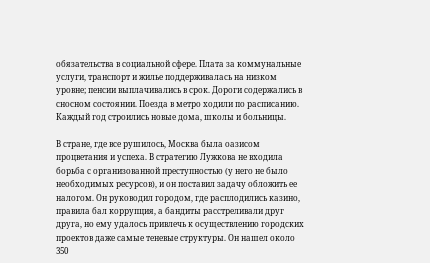обязательства в социальной сфере. Плата за коммунальные услуги, транспорт и жилье поддерживалась на низком уровне; пенсии выплачивались в срок. Дороги содержались в сносном состоянии. Поезда в метро ходили по расписанию. Каждый год строились новые дома, школы и больницы.

В стране, где все рушилось, Москва была оазисом процветания и успеха. В стратегию Лужкова не входила борьба с организованной преступностью (у него не было необходимых ресурсов), и он поставил задачу обложить ее налогом. Он руководил городом, где расплодились казино, правила бал коррупция, а бандиты расстреливали друг друга, но ему удалось привлечь к осуществлению городских проектов даже самые теневые структуры. Он нашел около 350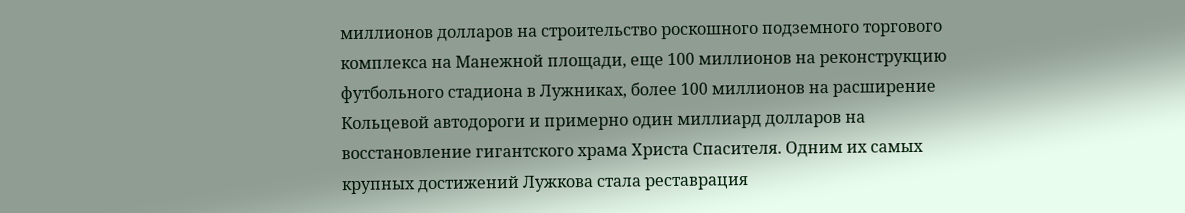миллионов долларов на строительство роскошного подземного торгового комплекса на Манежной площади, еще 100 миллионов на реконструкцию футбольного стадиона в Лужниках, более 100 миллионов на расширение Кольцевой автодороги и примерно один миллиард долларов на восстановление гигантского храма Христа Спасителя. Одним их самых крупных достижений Лужкова стала реставрация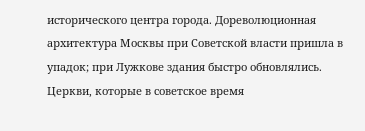исторического центра города. Дореволюционная архитектура Москвы при Советской власти пришла в упадок; при Лужкове здания быстро обновлялись. Церкви, которые в советское время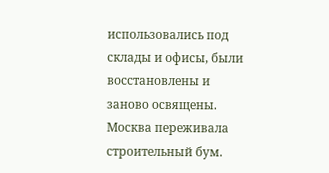использовались под склады и офисы, были восстановлены и заново освящены. Москва переживала строительный бум.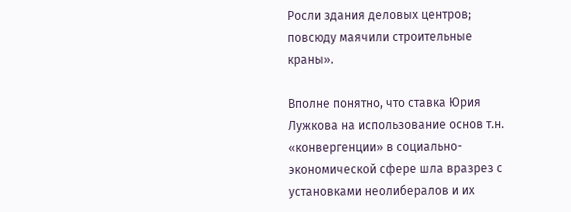Росли здания деловых центров; повсюду маячили строительные краны».

Вполне понятно, что ставка Юрия Лужкова на использование основ т.н. «конвергенции» в социально-экономической сфере шла вразрез с установками неолибералов и их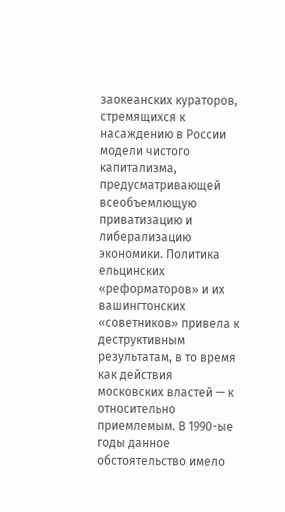заокеанских кураторов, стремящихся к насаждению в России модели чистого капитализма, предусматривающей всеобъемлющую приватизацию и либерализацию экономики. Политика ельцинских «реформаторов» и их вашингтонских «советников» привела к деструктивным результатам, в то время как действия московских властей — к относительно приемлемым. В 1990-ые годы данное обстоятельство имело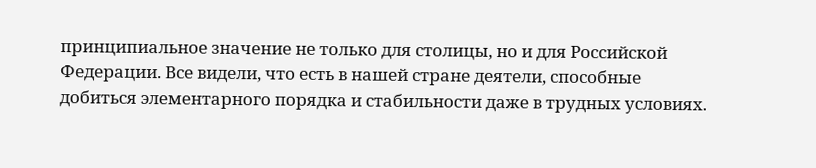принципиальное значение не только для столицы, но и для Российской Федерации. Все видели, что есть в нашей стране деятели, способные добиться элементарного порядка и стабильности даже в трудных условиях.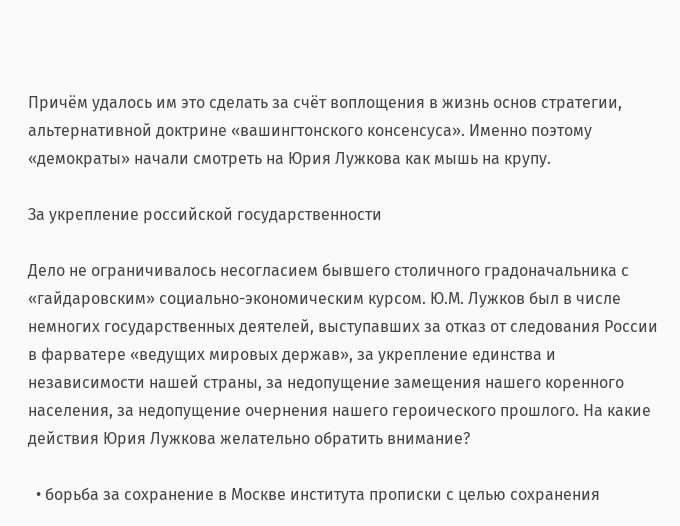Причём удалось им это сделать за счёт воплощения в жизнь основ стратегии, альтернативной доктрине «вашингтонского консенсуса». Именно поэтому «демократы» начали смотреть на Юрия Лужкова как мышь на крупу.

За укрепление российской государственности

Дело не ограничивалось несогласием бывшего столичного градоначальника с «гайдаровским» социально-экономическим курсом. Ю.М. Лужков был в числе немногих государственных деятелей, выступавших за отказ от следования России в фарватере «ведущих мировых держав», за укрепление единства и независимости нашей страны, за недопущение замещения нашего коренного населения, за недопущение очернения нашего героического прошлого. На какие действия Юрия Лужкова желательно обратить внимание?

  • борьба за сохранение в Москве института прописки с целью сохранения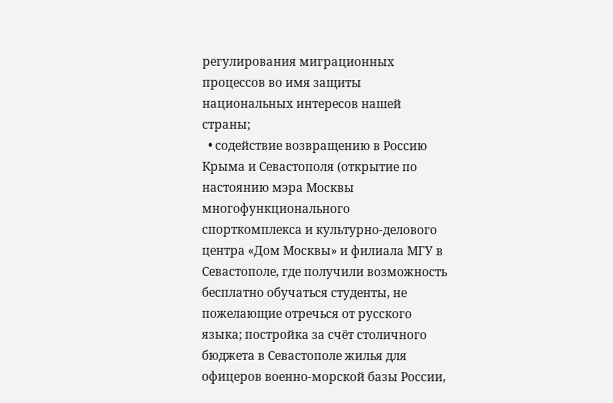регулирования миграционных процессов во имя защиты национальных интересов нашей страны;
  • содействие возвращению в Россию Крыма и Севастополя (открытие по настоянию мэра Москвы многофункционального спорткомплекса и культурно-делового центра «Дом Москвы» и филиала МГУ в Севастополе, где получили возможность бесплатно обучаться студенты, не пожелающие отречься от русского языка; постройка за счёт столичного бюджета в Севастополе жилья для офицеров военно-морской базы России,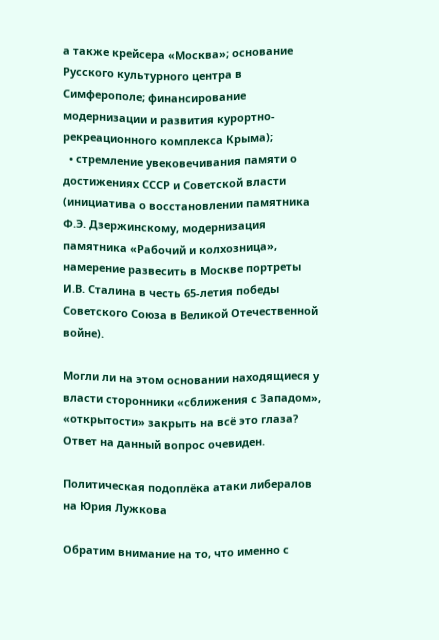а также крейсера «Москва»; основание Русского культурного центра в Симферополе; финансирование модернизации и развития курортно-рекреационного комплекса Крыма);
  • стремление увековечивания памяти о достижениях СССР и Советской власти (инициатива о восстановлении памятника Ф.Э. Дзержинскому, модернизация памятника «Рабочий и колхозница», намерение развесить в Москве портреты И.В. Сталина в честь 65-летия победы Советского Союза в Великой Отечественной войне).

Могли ли на этом основании находящиеся у власти сторонники «сближения с Западом», «открытости» закрыть на всё это глаза? Ответ на данный вопрос очевиден.

Политическая подоплёка атаки либералов на Юрия Лужкова

Обратим внимание на то, что именно с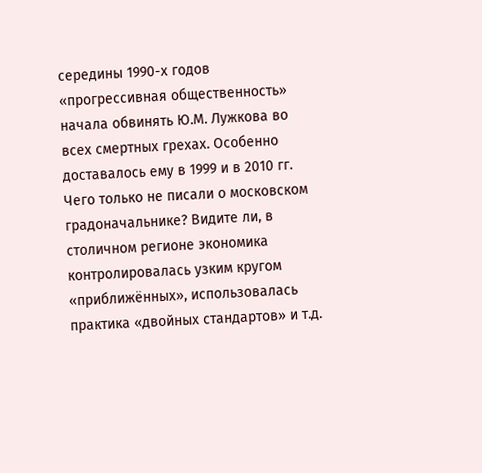середины 1990-х годов «прогрессивная общественность» начала обвинять Ю.М. Лужкова во всех смертных грехах. Особенно доставалось ему в 1999 и в 2010 гг. Чего только не писали о московском градоначальнике? Видите ли, в столичном регионе экономика контролировалась узким кругом «приближённых», использовалась практика «двойных стандартов» и т.д.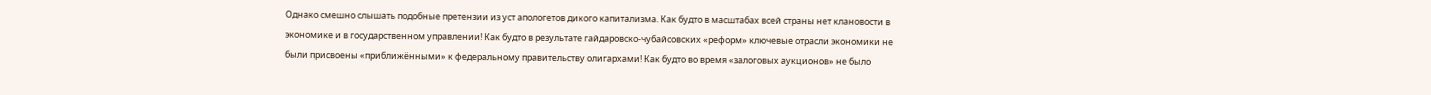Однако смешно слышать подобные претензии из уст апологетов дикого капитализма. Как будто в масштабах всей страны нет клановости в экономике и в государственном управлении! Как будто в результате гайдаровско-чубайсовских «реформ» ключевые отрасли экономики не были присвоены «приближёнными» к федеральному правительству олигархами! Как будто во время «залоговых аукционов» не было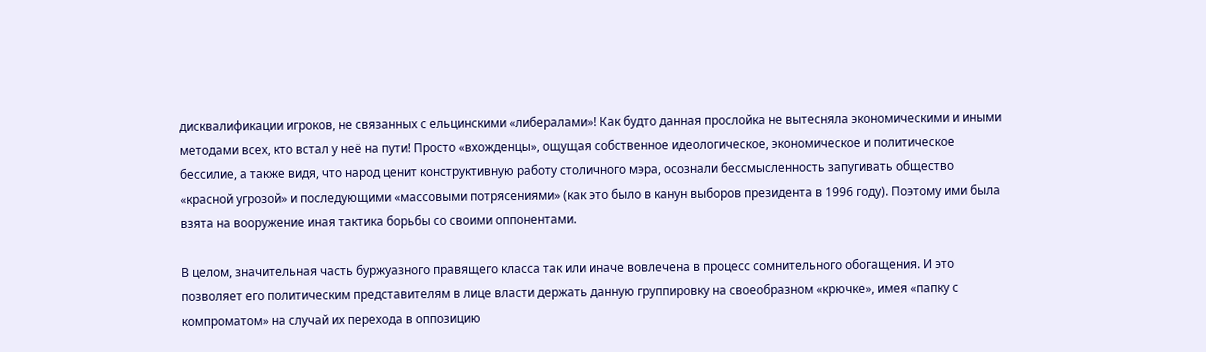дисквалификации игроков, не связанных с ельцинскими «либералами»! Как будто данная прослойка не вытесняла экономическими и иными методами всех, кто встал у неё на пути! Просто «вхожденцы», ощущая собственное идеологическое, экономическое и политическое бессилие, а также видя, что народ ценит конструктивную работу столичного мэра, осознали бессмысленность запугивать общество «красной угрозой» и последующими «массовыми потрясениями» (как это было в канун выборов президента в 1996 году). Поэтому ими была взята на вооружение иная тактика борьбы со своими оппонентами.

В целом, значительная часть буржуазного правящего класса так или иначе вовлечена в процесс сомнительного обогащения. И это позволяет его политическим представителям в лице власти держать данную группировку на своеобразном «крючке», имея «папку с компроматом» на случай их перехода в оппозицию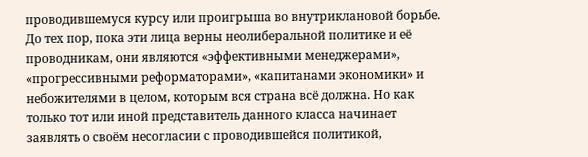проводившемуся курсу или проигрыша во внутриклановой борьбе. До тех пор, пока эти лица верны неолиберальной политике и её проводникам, они являются «эффективными менеджерами», «прогрессивными реформаторами», «капитанами экономики» и небожителями в целом, которым вся страна всё должна. Но как только тот или иной представитель данного класса начинает заявлять о своём несогласии с проводившейся политикой,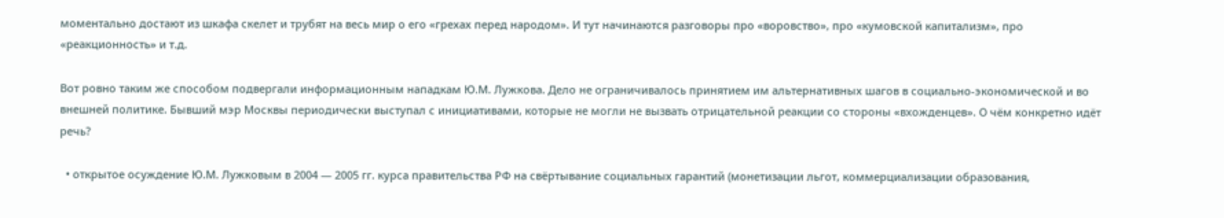моментально достают из шкафа скелет и трубят на весь мир о его «грехах перед народом». И тут начинаются разговоры про «воровство», про «кумовской капитализм», про «реакционность» и т.д.

Вот ровно таким же способом подвергали информационным нападкам Ю.М. Лужкова. Дело не ограничивалось принятием им альтернативных шагов в социально-экономической и во внешней политике. Бывший мэр Москвы периодически выступал с инициативами, которые не могли не вызвать отрицательной реакции со стороны «вхожденцев». О чём конкретно идёт речь?

  • открытое осуждение Ю.М. Лужковым в 2004 — 2005 гг. курса правительства РФ на свёртывание социальных гарантий (монетизации льгот, коммерциализации образования,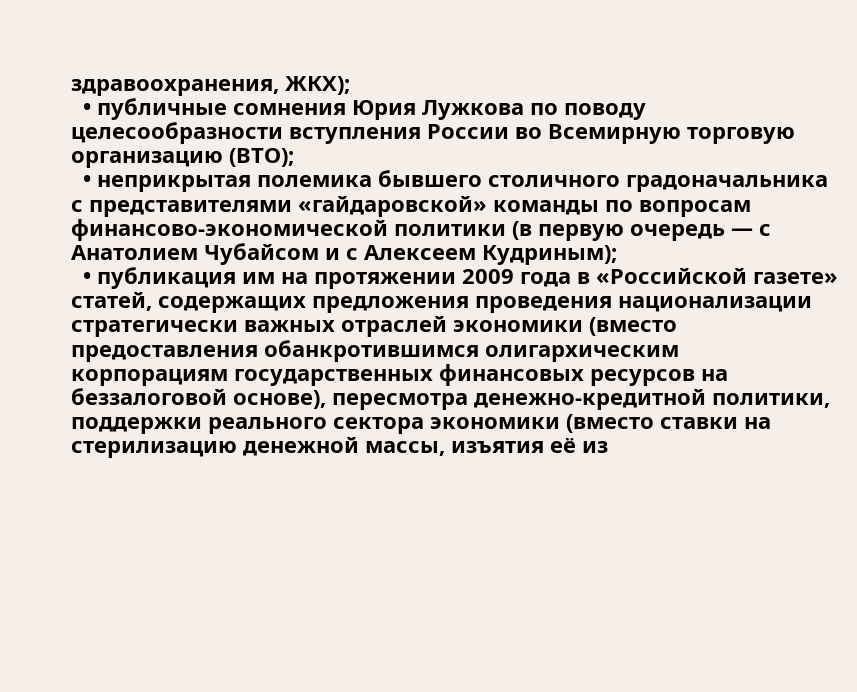здравоохранения, ЖКХ);
  • публичные сомнения Юрия Лужкова по поводу целесообразности вступления России во Всемирную торговую организацию (ВТО);
  • неприкрытая полемика бывшего столичного градоначальника с представителями «гайдаровской» команды по вопросам финансово-экономической политики (в первую очередь — с Анатолием Чубайсом и с Алексеем Кудриным);
  • публикация им на протяжении 2009 года в «Российской газете» статей, содержащих предложения проведения национализации стратегически важных отраслей экономики (вместо предоставления обанкротившимся олигархическим корпорациям государственных финансовых ресурсов на беззалоговой основе), пересмотра денежно-кредитной политики, поддержки реального сектора экономики (вместо ставки на стерилизацию денежной массы, изъятия её из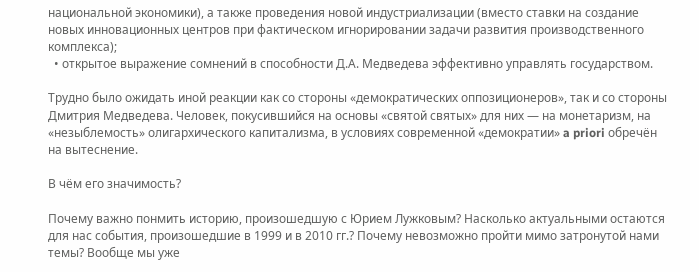национальной экономики), а также проведения новой индустриализации (вместо ставки на создание новых инновационных центров при фактическом игнорировании задачи развития производственного комплекса);
  • открытое выражение сомнений в способности Д.А. Медведева эффективно управлять государством.

Трудно было ожидать иной реакции как со стороны «демократических оппозиционеров», так и со стороны Дмитрия Медведева. Человек, покусившийся на основы «святой святых» для них — на монетаризм, на «незыблемость» олигархического капитализма, в условиях современной «демократии» a priori обречён на вытеснение.

В чём его значимость?

Почему важно понмить историю, произошедшую с Юрием Лужковым? Насколько актуальными остаются для нас события, произошедшие в 1999 и в 2010 гг.? Почему невозможно пройти мимо затронутой нами темы? Вообще мы уже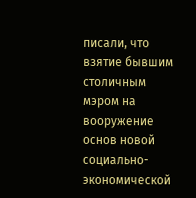писали, что взятие бывшим столичным мэром на вооружение основ новой социально-экономической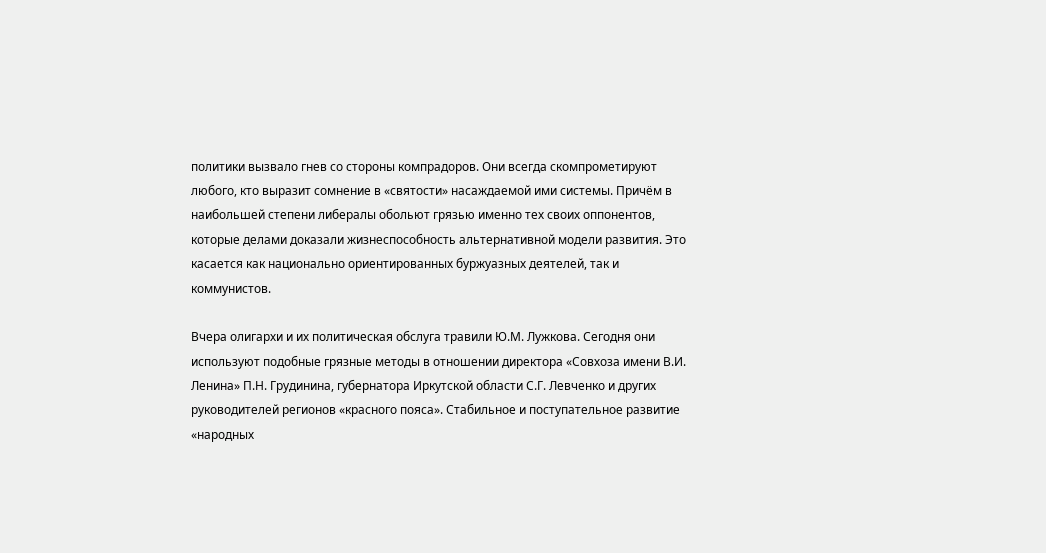политики вызвало гнев со стороны компрадоров. Они всегда скомпрометируют любого, кто выразит сомнение в «святости» насаждаемой ими системы. Причём в наибольшей степени либералы обольют грязью именно тех своих оппонентов, которые делами доказали жизнеспособность альтернативной модели развития. Это касается как национально ориентированных буржуазных деятелей, так и коммунистов.

Вчера олигархи и их политическая обслуга травили Ю.М. Лужкова. Сегодня они используют подобные грязные методы в отношении директора «Совхоза имени В.И. Ленина» П.Н. Грудинина, губернатора Иркутской области С.Г. Левченко и других руководителей регионов «красного пояса». Стабильное и поступательное развитие «народных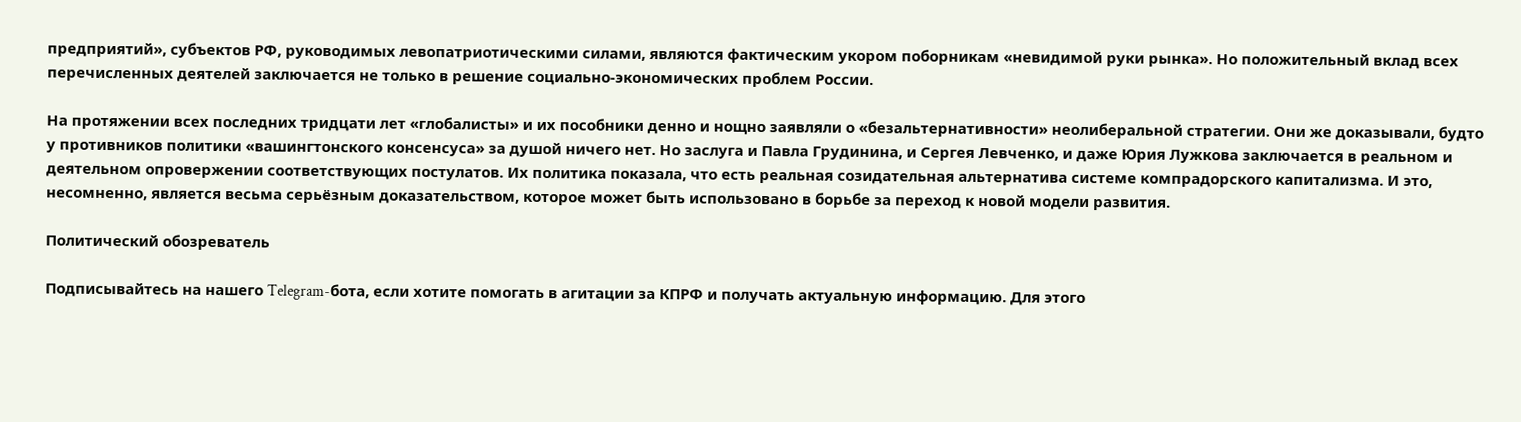предприятий», субъектов РФ, руководимых левопатриотическими силами, являются фактическим укором поборникам «невидимой руки рынка». Но положительный вклад всех перечисленных деятелей заключается не только в решение социально-экономических проблем России.

На протяжении всех последних тридцати лет «глобалисты» и их пособники денно и нощно заявляли о «безальтернативности» неолиберальной стратегии. Они же доказывали, будто у противников политики «вашингтонского консенсуса» за душой ничего нет. Но заслуга и Павла Грудинина, и Сергея Левченко, и даже Юрия Лужкова заключается в реальном и деятельном опровержении соответствующих постулатов. Их политика показала, что есть реальная созидательная альтернатива системе компрадорского капитализма. И это, несомненно, является весьма серьёзным доказательством, которое может быть использовано в борьбе за переход к новой модели развития.

Политический обозреватель

Подписывайтесь на нашего Telegram-бота, если хотите помогать в агитации за КПРФ и получать актуальную информацию. Для этого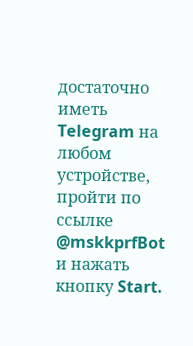достаточно иметь Telegram на любом устройстве, пройти по ссылке @mskkprfBot и нажать кнопку Start.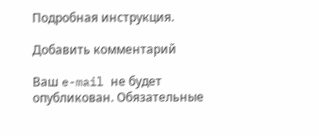Подробная инструкция.

Добавить комментарий

Ваш e-mail не будет опубликован. Обязательные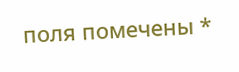поля помечены *